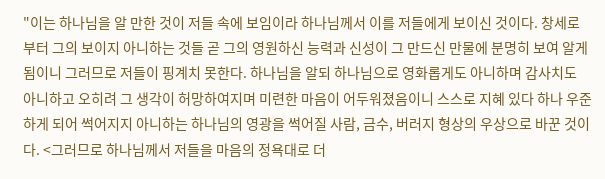"이는 하나님을 알 만한 것이 저들 속에 보임이라 하나님께서 이를 저들에게 보이신 것이다. 창세로부터 그의 보이지 아니하는 것들 곧 그의 영원하신 능력과 신성이 그 만드신 만물에 분명히 보여 알게 됨이니 그러므로 저들이 핑계치 못한다. 하나님을 알되 하나님으로 영화롭게도 아니하며 감사치도 아니하고 오히려 그 생각이 허망하여지며 미련한 마음이 어두워졌음이니 스스로 지혜 있다 하나 우준하게 되어 썩어지지 아니하는 하나님의 영광을 썩어질 사람, 금수, 버러지 형상의 우상으로 바꾼 것이다. <그러므로 하나님께서 저들을 마음의 정욕대로 더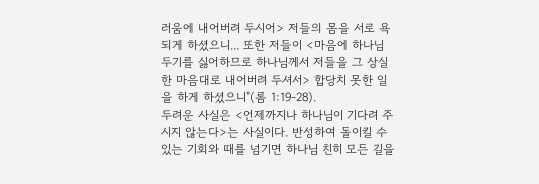러움에 내어버려 두시어> 저들의 몸을 서로 욕되게 하셨으니... 또한 저들이 <마음에 하나님 두기를 싫어하므로 하나님께서 저들을 그 상실한 마음대로 내어버려 두셔서> 합당치 못한 일을 하게 하셨으니"(롬 1:19-28).
두려운 사실은 <언제까지나 하나님이 기다려 주시지 않는다>는 사실이다. 반성하여 돌이킬 수 있는 기회와 때를 넘기면 하나님 친히 모든 길을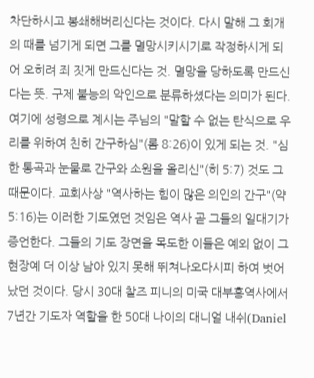차단하시고 봉쇄해버리신다는 것이다. 다시 말해 그 회개의 때를 넘기게 되면 그를 멸망시키시기로 작정하시게 되어 오히려 죄 짓게 만드신다는 것. 멸망을 당하도록 만드신다는 뜻. 구제 불능의 악인으로 분류하셨다는 의미가 된다. 여기에 성령으로 계시는 주님의 "말할 수 없는 탄식으로 우리를 위하여 친히 간구하심"(롬 8:26)이 있게 되는 것. "심한 통곡과 눈물로 간구와 소원을 올리신"(히 5:7) 것도 그 때문이다. 교회사상 "역사하는 힘이 많은 의인의 간구"(약 5:16)는 이러한 기도였던 것임은 역사 곧 그들의 일대기가 증언한다. 그들의 기도 장면을 목도한 이들은 예외 없이 그 현장예 더 이상 남아 있지 못해 뛰쳐나오다시피 하여 벗어났던 것이다. 당시 30대 찰즈 피니의 미국 대부흥역사에서 7년간 기도자 역할을 한 50대 나이의 대니얼 내쉬(Daniel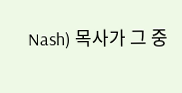Nash) 목사가 그 중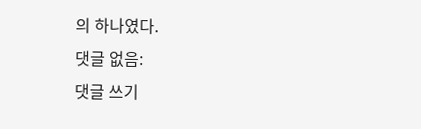의 하나였다.
댓글 없음:
댓글 쓰기